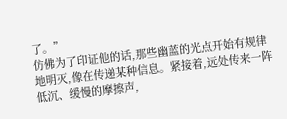了。”
仿佛为了印证他的话,那些幽蓝的光点开始有规律地明灭,像在传递某种信息。紧接着,远处传来一阵低沉、缓慢的摩擦声,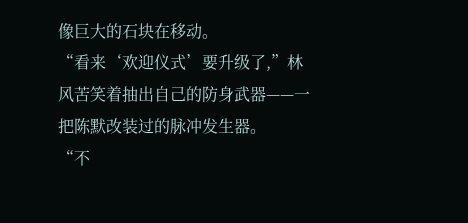像巨大的石块在移动。
“看来‘欢迎仪式’要升级了,”林风苦笑着抽出自己的防身武器——一把陈默改装过的脉冲发生器。
“不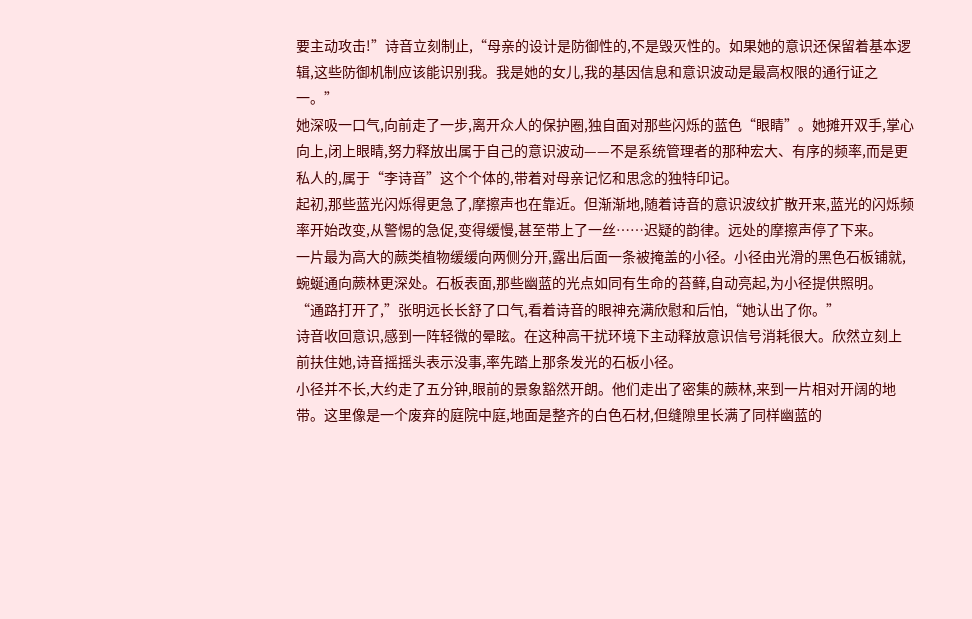要主动攻击!”诗音立刻制止,“母亲的设计是防御性的,不是毁灭性的。如果她的意识还保留着基本逻辑,这些防御机制应该能识别我。我是她的女儿,我的基因信息和意识波动是最高权限的通行证之一。”
她深吸一口气,向前走了一步,离开众人的保护圈,独自面对那些闪烁的蓝色“眼睛”。她摊开双手,掌心向上,闭上眼睛,努力释放出属于自己的意识波动——不是系统管理者的那种宏大、有序的频率,而是更私人的,属于“李诗音”这个个体的,带着对母亲记忆和思念的独特印记。
起初,那些蓝光闪烁得更急了,摩擦声也在靠近。但渐渐地,随着诗音的意识波纹扩散开来,蓝光的闪烁频率开始改变,从警惕的急促,变得缓慢,甚至带上了一丝……迟疑的韵律。远处的摩擦声停了下来。
一片最为高大的蕨类植物缓缓向两侧分开,露出后面一条被掩盖的小径。小径由光滑的黑色石板铺就,蜿蜒通向蕨林更深处。石板表面,那些幽蓝的光点如同有生命的苔藓,自动亮起,为小径提供照明。
“通路打开了,”张明远长长舒了口气,看着诗音的眼神充满欣慰和后怕,“她认出了你。”
诗音收回意识,感到一阵轻微的晕眩。在这种高干扰环境下主动释放意识信号消耗很大。欣然立刻上前扶住她,诗音摇摇头表示没事,率先踏上那条发光的石板小径。
小径并不长,大约走了五分钟,眼前的景象豁然开朗。他们走出了密集的蕨林,来到一片相对开阔的地带。这里像是一个废弃的庭院中庭,地面是整齐的白色石材,但缝隙里长满了同样幽蓝的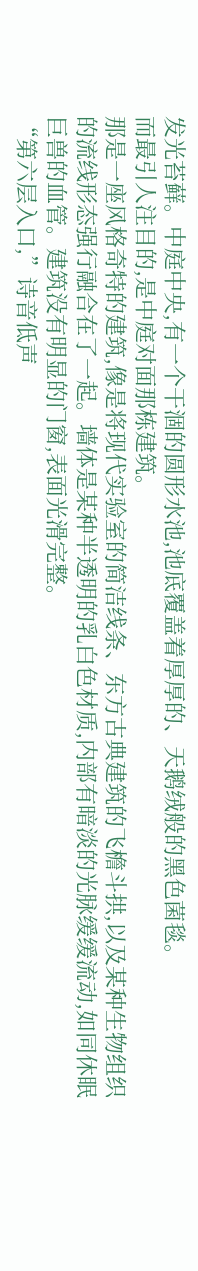发光苔藓。中庭中央,有一个干涸的圆形水池,池底覆盖着厚厚的、天鹅绒般的黑色菌毯。
而最引人注目的,是中庭对面那栋建筑。
那是一座风格奇特的建筑,像是将现代实验室的简洁线条、东方古典建筑的飞檐斗拱,以及某种生物组织的流线形态强行融合在了一起。墙体是某种半透明的乳白色材质,内部有暗淡的光脉缓缓流动,如同休眠巨兽的血管。建筑没有明显的门窗,表面光滑完整。
“第六层入口,”诗音低声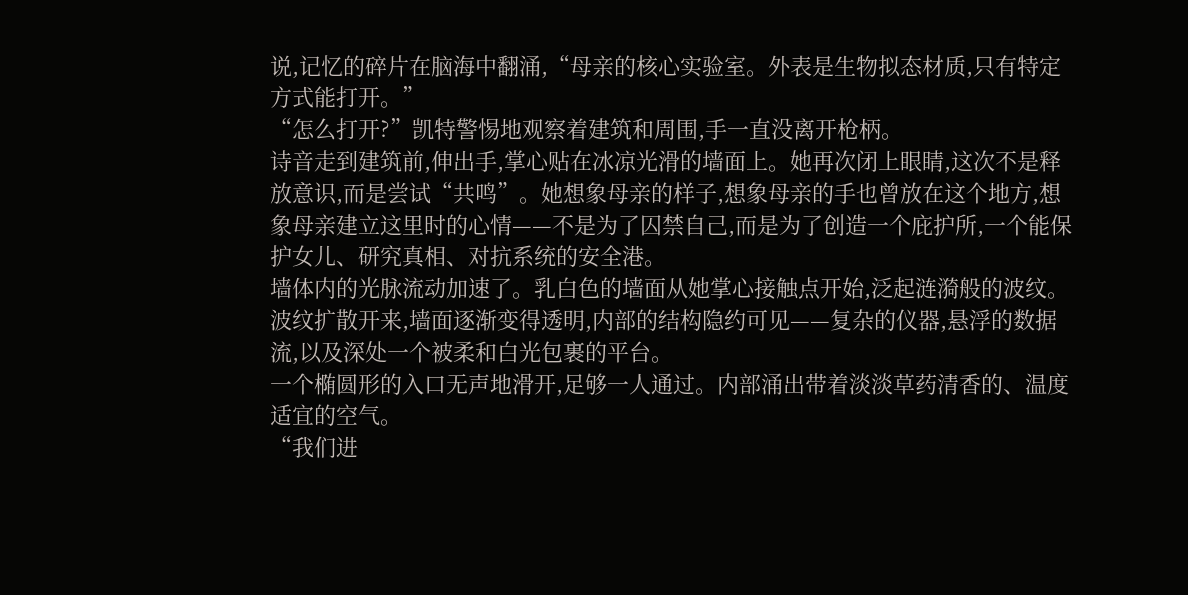说,记忆的碎片在脑海中翻涌,“母亲的核心实验室。外表是生物拟态材质,只有特定方式能打开。”
“怎么打开?”凯特警惕地观察着建筑和周围,手一直没离开枪柄。
诗音走到建筑前,伸出手,掌心贴在冰凉光滑的墙面上。她再次闭上眼睛,这次不是释放意识,而是尝试“共鸣”。她想象母亲的样子,想象母亲的手也曾放在这个地方,想象母亲建立这里时的心情——不是为了囚禁自己,而是为了创造一个庇护所,一个能保护女儿、研究真相、对抗系统的安全港。
墙体内的光脉流动加速了。乳白色的墙面从她掌心接触点开始,泛起涟漪般的波纹。波纹扩散开来,墙面逐渐变得透明,内部的结构隐约可见——复杂的仪器,悬浮的数据流,以及深处一个被柔和白光包裹的平台。
一个椭圆形的入口无声地滑开,足够一人通过。内部涌出带着淡淡草药清香的、温度适宜的空气。
“我们进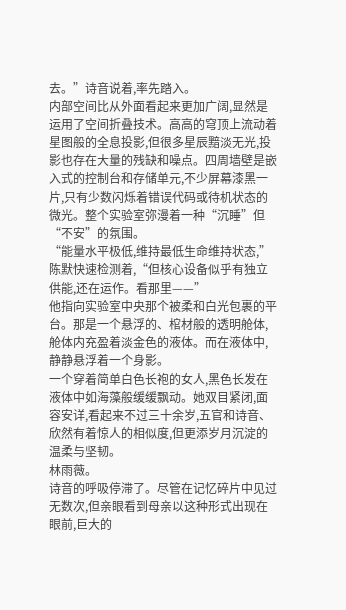去。”诗音说着,率先踏入。
内部空间比从外面看起来更加广阔,显然是运用了空间折叠技术。高高的穹顶上流动着星图般的全息投影,但很多星辰黯淡无光,投影也存在大量的残缺和噪点。四周墙壁是嵌入式的控制台和存储单元,不少屏幕漆黑一片,只有少数闪烁着错误代码或待机状态的微光。整个实验室弥漫着一种“沉睡”但“不安”的氛围。
“能量水平极低,维持最低生命维持状态,”陈默快速检测着,“但核心设备似乎有独立供能,还在运作。看那里——”
他指向实验室中央那个被柔和白光包裹的平台。那是一个悬浮的、棺材般的透明舱体,舱体内充盈着淡金色的液体。而在液体中,静静悬浮着一个身影。
一个穿着简单白色长袍的女人,黑色长发在液体中如海藻般缓缓飘动。她双目紧闭,面容安详,看起来不过三十余岁,五官和诗音、欣然有着惊人的相似度,但更添岁月沉淀的温柔与坚韧。
林雨薇。
诗音的呼吸停滞了。尽管在记忆碎片中见过无数次,但亲眼看到母亲以这种形式出现在眼前,巨大的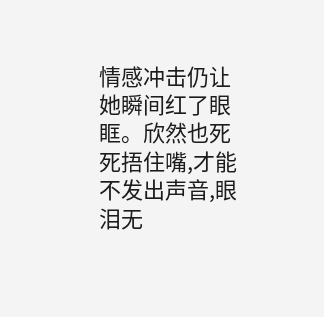情感冲击仍让她瞬间红了眼眶。欣然也死死捂住嘴,才能不发出声音,眼泪无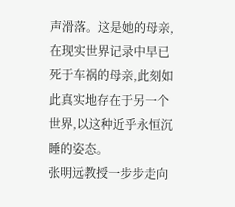声滑落。这是她的母亲,在现实世界记录中早已死于车祸的母亲,此刻如此真实地存在于另一个世界,以这种近乎永恒沉睡的姿态。
张明远教授一步步走向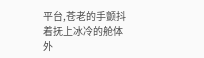平台,苍老的手颤抖着抚上冰冷的舱体外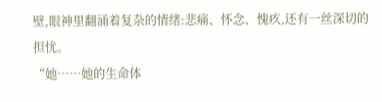壁,眼神里翻涌着复杂的情绪:悲痛、怀念、愧疚,还有一丝深切的担忧。
“她……她的生命体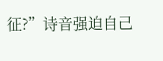征?”诗音强迫自己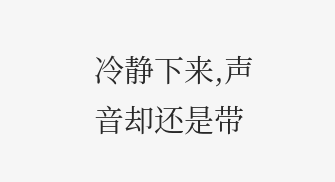冷静下来,声音却还是带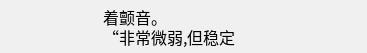着颤音。
“非常微弱,但稳定